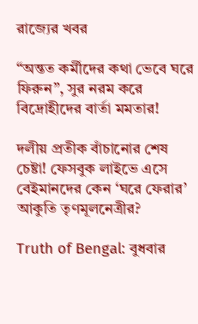রাজ্যের খবর

“অন্তত কর্মীদের কথা ভেবে ঘরে ফিরুন”, সুর নরম করে বিদ্রোহীদের বার্তা মমতার!

দলীয় প্রতীক বাঁচানোর শেষ চেষ্টা! ফেসবুক লাইভে এসে বেইমানদের কেন ‘ঘরে ফেরার’ আকুতি তৃণমূলনেত্রীর?

Truth of Bengal: বুধবার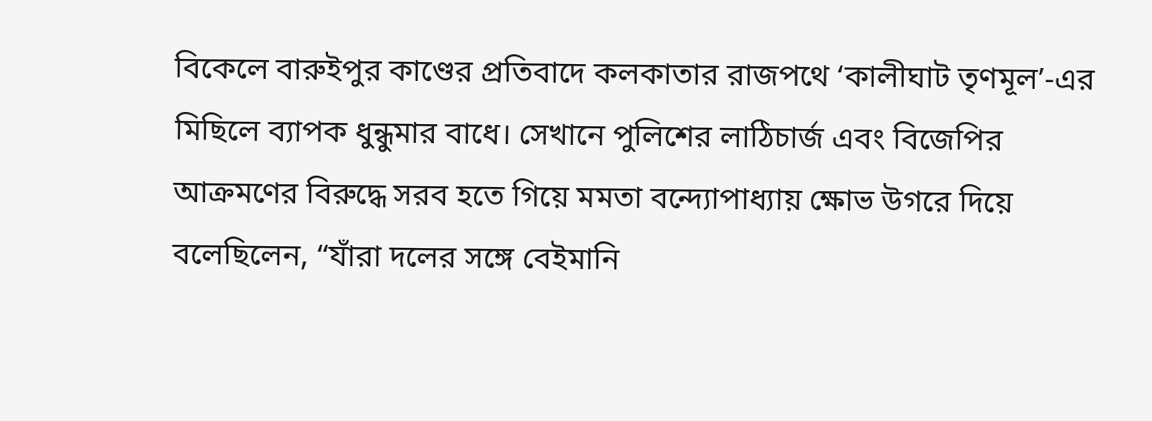বিকেলে বারুইপুর কাণ্ডের প্রতিবাদে কলকাতার রাজপথে ‘কালীঘাট তৃণমূল’-এর মিছিলে ব্যাপক ধুন্ধুমার বাধে। সেখানে পুলিশের লাঠিচার্জ এবং বিজেপির আক্রমণের বিরুদ্ধে সরব হতে গিয়ে মমতা বন্দ্যোপাধ্যায় ক্ষোভ উগরে দিয়ে বলেছিলেন, “যাঁরা দলের সঙ্গে বেইমানি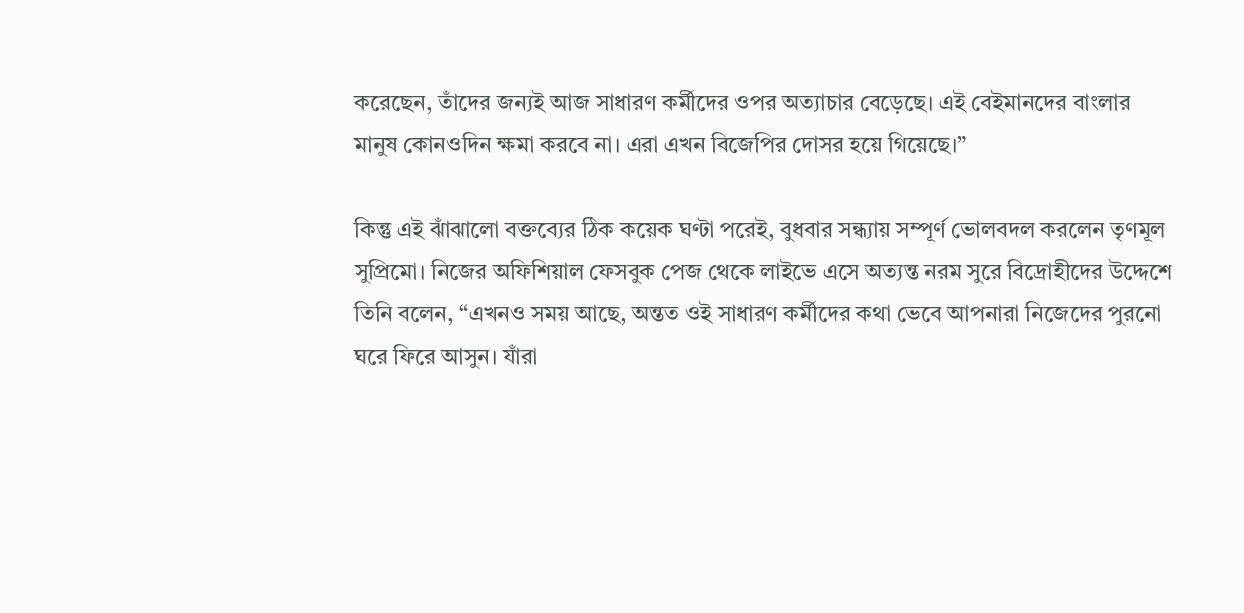করেছেন, তাঁদের জন্যই আজ সাধারণ কর্মীদের ওপর অত্যাচার বেড়েছে। এই বেইমানদের বাংলার মানুষ কোনওদিন ক্ষমা করবে না। এরা এখন বিজেপির দোসর হয়ে গিয়েছে।”

কিন্তু এই ঝাঁঝালো বক্তব্যের ঠিক কয়েক ঘণ্টা পরেই, বুধবার সন্ধ্যায় সম্পূর্ণ ভোলবদল করলেন তৃণমূল সুপ্রিমো। নিজের অফিশিয়াল ফেসবুক পেজ থেকে লাইভে এসে অত্যন্ত নরম সুরে বিদ্রোহীদের উদ্দেশে তিনি বলেন, “এখনও সময় আছে, অন্তত ওই সাধারণ কর্মীদের কথা ভেবে আপনারা নিজেদের পুরনো ঘরে ফিরে আসুন। যাঁরা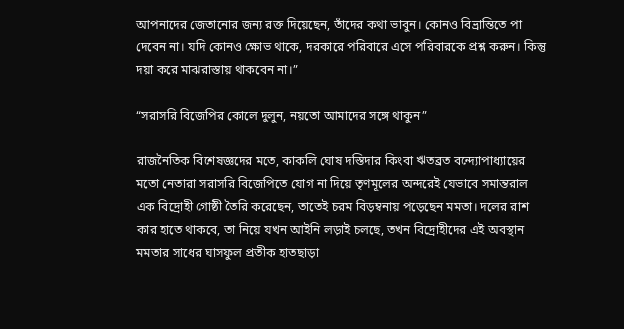আপনাদের জেতানোর জন্য রক্ত দিয়েছেন, তাঁদের কথা ভাবুন। কোনও বিভ্রান্তিতে পা দেবেন না। যদি কোনও ক্ষোভ থাকে, দরকারে পরিবারে এসে পরিবারকে প্রশ্ন করুন। কিন্তু দয়া করে মাঝরাস্তায় থাকবেন না।”

“সরাসরি বিজেপির কোলে দুলুন, নয়তো আমাদের সঙ্গে থাকুন”

রাজনৈতিক বিশেষজ্ঞদের মতে, কাকলি ঘোষ দস্তিদার কিংবা ঋতব্রত বন্দ্যোপাধ্যায়ের মতো নেতারা সরাসরি বিজেপিতে যোগ না দিয়ে তৃণমূলের অন্দরেই যেভাবে সমান্তরাল এক বিদ্রোহী গোষ্ঠী তৈরি করেছেন, তাতেই চরম বিড়ম্বনায় পড়েছেন মমতা। দলের রাশ কার হাতে থাকবে, তা নিয়ে যখন আইনি লড়াই চলছে, তখন বিদ্রোহীদের এই অবস্থান মমতার সাধের ঘাসফুল প্রতীক হাতছাড়া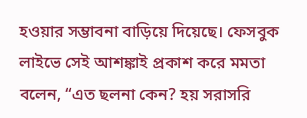হওয়ার সম্ভাবনা বাড়িয়ে দিয়েছে। ফেসবুক লাইভে সেই আশঙ্কাই প্রকাশ করে মমতা বলেন, “এত ছলনা কেন? হয় সরাসরি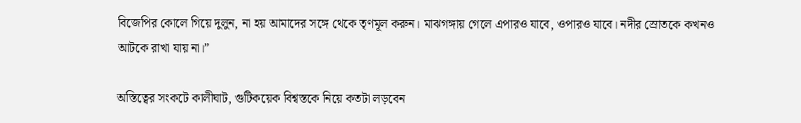বিজেপির কোলে গিয়ে দুলুন, না হয় আমাদের সঙ্গে থেকে তৃণমূল করুন। মাঝগঙ্গায় গেলে এপারও যাবে, ওপারও যাবে। নদীর স্রোতকে কখনও আটকে রাখা যায় না।”

অস্তিত্বের সংকটে কালীঘাট, গুটিকয়েক বিশ্বস্তকে নিয়ে কতটা লড়বেন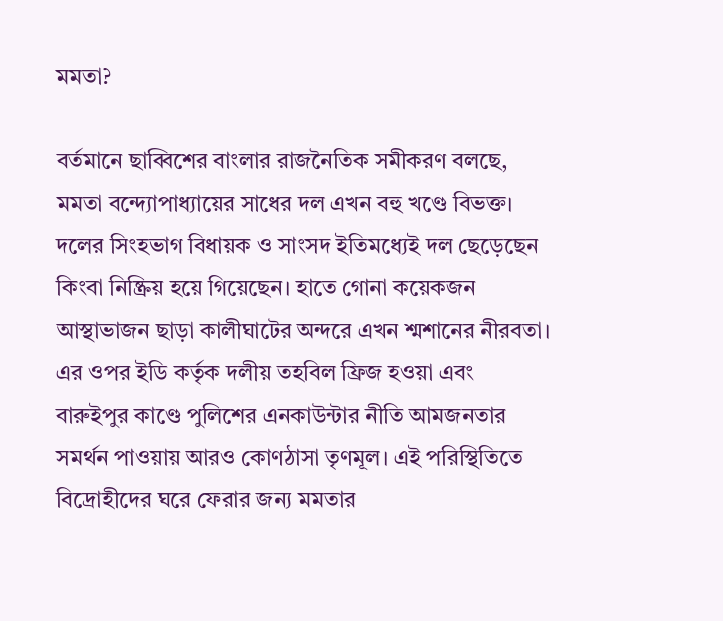মমতা?

বর্তমানে ছাব্বিশের বাংলার রাজনৈতিক সমীকরণ বলছে, মমতা বন্দ্যোপাধ্যায়ের সাধের দল এখন বহু খণ্ডে বিভক্ত। দলের সিংহভাগ বিধায়ক ও সাংসদ ইতিমধ্যেই দল ছেড়েছেন কিংবা নিষ্ক্রিয় হয়ে গিয়েছেন। হাতে গোনা কয়েকজন আস্থাভাজন ছাড়া কালীঘাটের অন্দরে এখন শ্মশানের নীরবতা। এর ওপর ইডি কর্তৃক দলীয় তহবিল ফ্রিজ হওয়া এবং বারুইপুর কাণ্ডে পুলিশের এনকাউন্টার নীতি আমজনতার সমর্থন পাওয়ায় আরও কোণঠাসা তৃণমূল। এই পরিস্থিতিতে বিদ্রোহীদের ঘরে ফেরার জন্য মমতার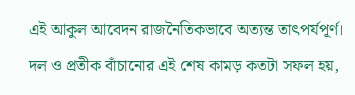এই আকুল আবেদন রাজনৈতিকভাবে অত্যন্ত তাৎপর্যপূর্ণ। দল ও প্রতীক বাঁচানোর এই শেষ কামড় কতটা সফল হয়,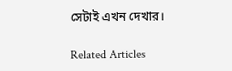সেটাই এখন দেখার।

Related Articles